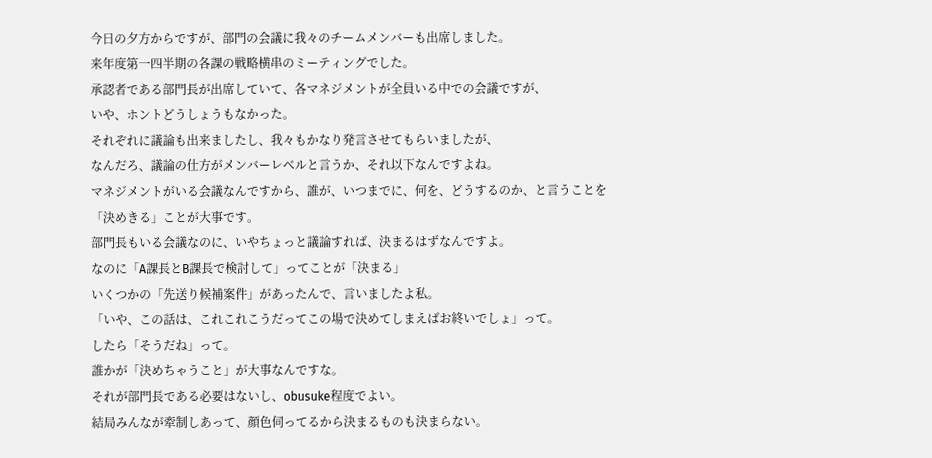今日の夕方からですが、部門の会議に我々のチームメンバーも出席しました。
来年度第一四半期の各課の戦略横串のミーティングでした。
承認者である部門長が出席していて、各マネジメントが全員いる中での会議ですが、
いや、ホントどうしょうもなかった。
それぞれに議論も出来ましたし、我々もかなり発言させてもらいましたが、
なんだろ、議論の仕方がメンバーレベルと言うか、それ以下なんですよね。
マネジメントがいる会議なんですから、誰が、いつまでに、何を、どうするのか、と言うことを
「決めきる」ことが大事です。
部門長もいる会議なのに、いやちょっと議論すれば、決まるはずなんですよ。
なのに「A課長とB課長で検討して」ってことが「決まる」
いくつかの「先送り候補案件」があったんで、言いましたよ私。
「いや、この話は、これこれこうだってこの場で決めてしまえばお終いでしょ」って。
したら「そうだね」って。
誰かが「決めちゃうこと」が大事なんですな。
それが部門長である必要はないし、obusuke程度でよい。
結局みんなが牽制しあって、顔色伺ってるから決まるものも決まらない。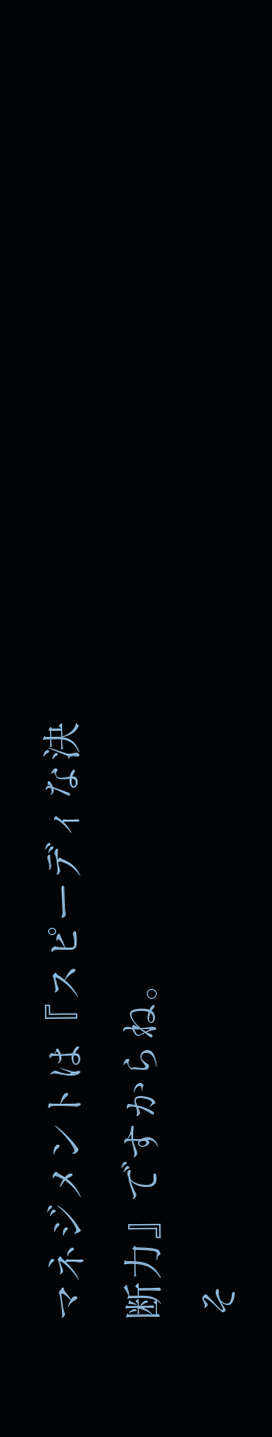マネジメントは『スピーディな決断力』ですからね。
そ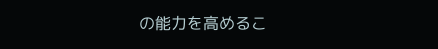の能力を高めるこ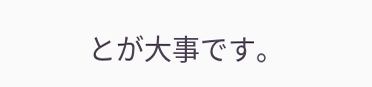とが大事です。